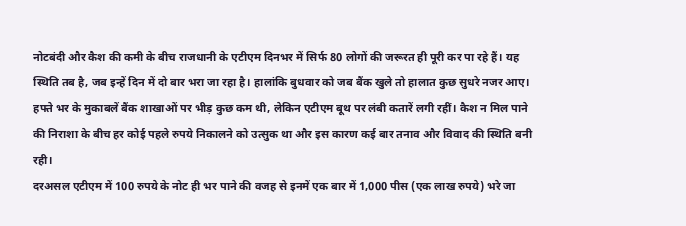नोटबंदी और कैश की कमी के बीच राजधानी के एटीएम दिनभर में सिर्फ 80 लोगों की जरूरत ही पूरी कर पा रहे हैं। यह स्थिति तब है, जब इन्हें दिन में दो बार भरा जा रहा है। हालांकि बुधवार को जब बैंक खुले तो हालात कुछ सुधरे नजर आए।
हफ्ते भर के मुकाबलें बैंक शाखाओं पर भीड़ कुछ कम थी, लेकिन एटीएम बूथ पर लंबी कतारें लगी रहीं। कैश न मिल पाने की निराशा के बीच हर कोई पहले रुपये निकालने को उत्सुक था और इस कारण कई बार तनाव और विवाद की स्थिति बनी रही।
दरअसल एटीएम में 100 रुपये के नोट ही भर पाने की वजह से इनमें एक बार में 1,000 पीस (एक लाख रुपये) भरे जा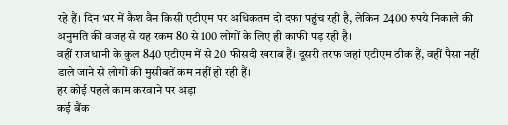रहे हैं। दिन भर में कैश वैन किसी एटीएम पर अधिकतम दो दफा पहुंच रही है, लेकिन 2400 रुपये निकाले की अनुमति की वजह से यह रकम 80 से 100 लोगों के लिए ही काफी पड़ रही है।
वहीं राजधानी के कुल 840 एटीएम में से 20 फीसदी खराब हैं। दूसरी तरफ जहां एटीएम ठीक हैं, वहीं पैसा नहीं डाले जाने से लोगों की मुसीबतें कम नहीं हो रही हैं।
हर कोई पहले काम करवाने पर अड़ा
कई बैंक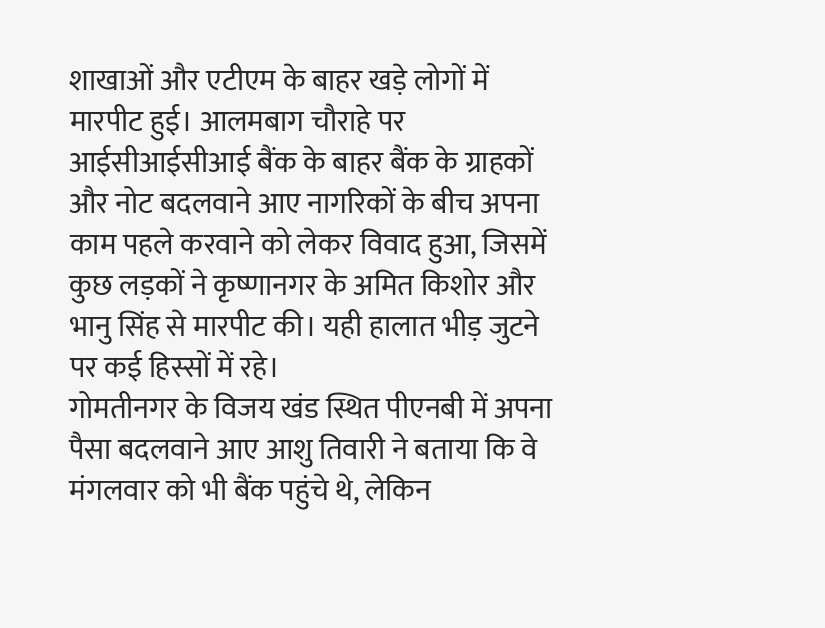शाखाओं और एटीएम के बाहर खड़े लोगों में मारपीट हुई। आलमबाग चौराहे पर आईसीआईसीआई बैंक के बाहर बैंक के ग्राहकों और नोट बदलवाने आए नागरिकों के बीच अपना काम पहले करवाने को लेकर विवाद हुआ, जिसमें कुछ लड़कों ने कृष्णानगर के अमित किशोर और भानु सिंह से मारपीट की। यही हालात भीड़ जुटने पर कई हिस्सों में रहे।
गोमतीनगर के विजय खंड स्थित पीएनबी में अपना पैसा बदलवाने आए आशु तिवारी ने बताया कि वे मंगलवार को भी बैंक पहुंचे थे, लेकिन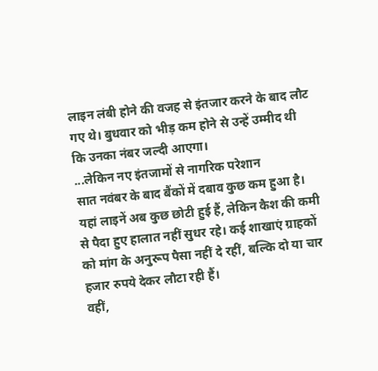लाइन लंबी होने की वजह से इंतजार करने के बाद लौट गए थे। बुधवार को भीड़ कम होने से उन्हें उम्मीद थी कि उनका नंबर जल्दी आएगा।
...लेकिन नए इंतजामों से नागरिक परेशान
सात नवंबर के बाद बैंकों में दबाव कुछ कम हुआ है। यहां लाइनें अब कुछ छोटी हुई हैं, लेकिन कैश की कमी से पैदा हुए हालात नहीं सुधर रहे। कई शाखाएं ग्राहकों को मांग के अनुरूप पैसा नहीं दे रहीं, बल्कि दो या चार हजार रुपये देकर लौटा रही हैं।
वहीं,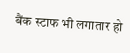बैंक स्टाफ भी लगातार हो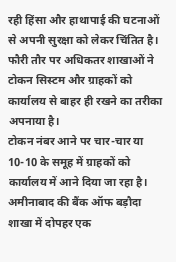रही हिंसा और हाथापाई की घटनाओं से अपनी सुरक्षा को लेकर चिंतित है। फौरी तौर पर अधिकतर शाखाओं ने टोकन सिस्टम और ग्राहकों को कार्यालय से बाहर ही रखने का तरीका अपनाया है।
टोकन नंबर आने पर चार-चार या 10-10 के समूह में ग्राहकों को कार्यालय में आने दिया जा रहा है। अमीनाबाद की बैंक ऑफ बड़ौदा शाखा में दोपहर एक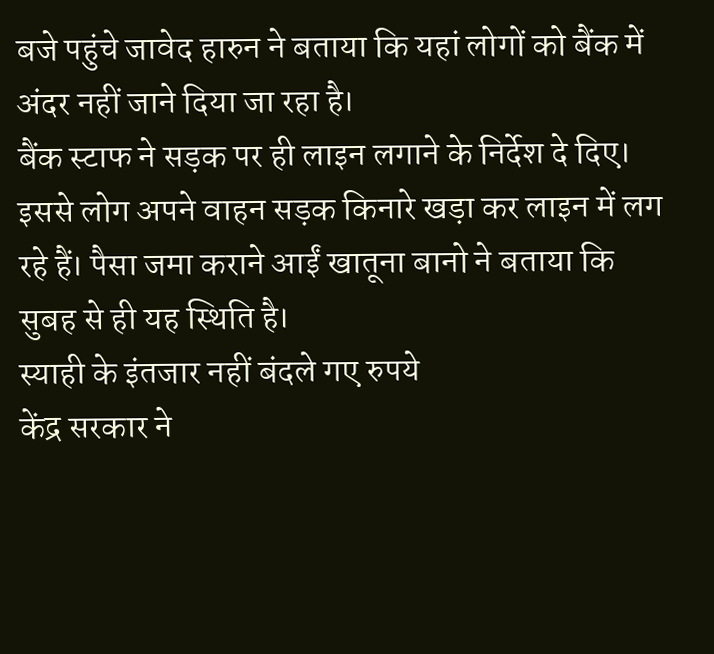बजे पहुंचे जावेद हारुन ने बताया कि यहां लोगों को बैंक में अंदर नहीं जाने दिया जा रहा है।
बैंक स्टाफ ने सड़क पर ही लाइन लगाने के निर्देश दे दिए। इससे लोग अपने वाहन सड़क किनारे खड़ा कर लाइन में लग रहे हैं। पैसा जमा कराने आईं खातूना बानो ने बताया कि सुबह से ही यह स्थिति है।
स्याही के इंतजार नहीं बंदले गए रुपये
केंद्र सरकार ने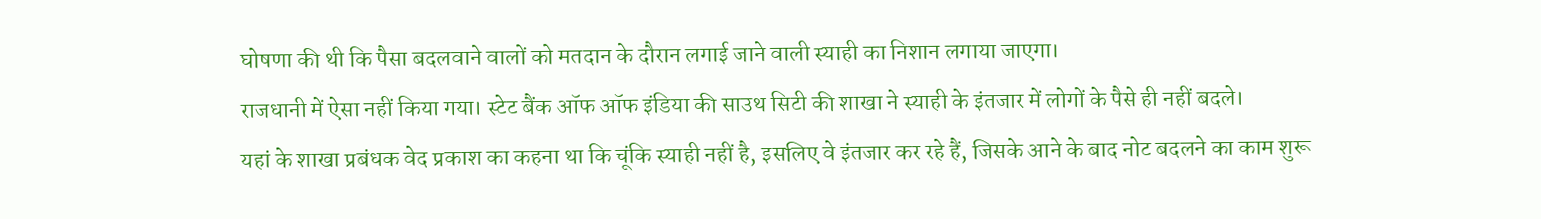घोषणा की थी कि पैसा बदलवाने वालों को मतदान के दौरान लगाई जाने वाली स्याही का निशान लगाया जाएगा।
राजधानी में ऐसा नहीं किया गया। स्टेट बैंक ऑफ ऑफ इंडिया की साउथ सिटी की शाखा ने स्याही के इंतजार में लोगों के पैसे ही नहीं बदले।
यहां के शाखा प्रबंधक वेद प्रकाश का कहना था कि चूंकि स्याही नहीं है, इसलिए वे इंतजार कर रहे हैं, जिसके आने के बाद नोट बदलने का काम शुरू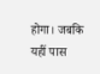होगा। जबकि यहीं पास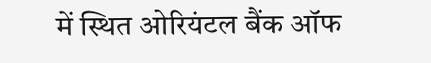में स्थित ओरियंटल बैंक ऑफ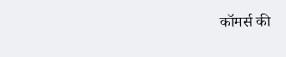कॉमर्स की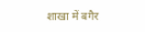शाखा में बगैर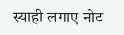स्याही लगाए नोट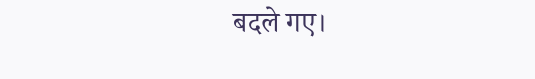बदले गए।